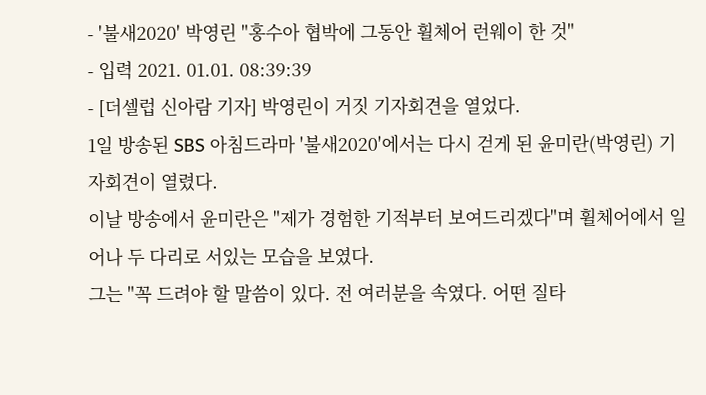- '불새2020' 박영린 "홍수아 협박에 그동안 휠체어 런웨이 한 것"
- 입력 2021. 01.01. 08:39:39
- [더셀럽 신아람 기자] 박영린이 거짓 기자회견을 열었다.
1일 방송된 SBS 아침드라마 '불새2020'에서는 다시 걷게 된 윤미란(박영린) 기자회견이 열렸다.
이날 방송에서 윤미란은 "제가 경험한 기적부터 보여드리겠다"며 휠체어에서 일어나 두 다리로 서있는 모습을 보였다.
그는 "꼭 드려야 할 말씀이 있다. 전 여러분을 속였다. 어떤 질타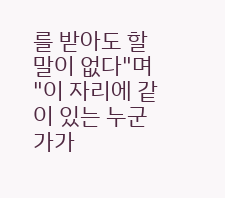를 받아도 할 말이 없다"며 "이 자리에 같이 있는 누군가가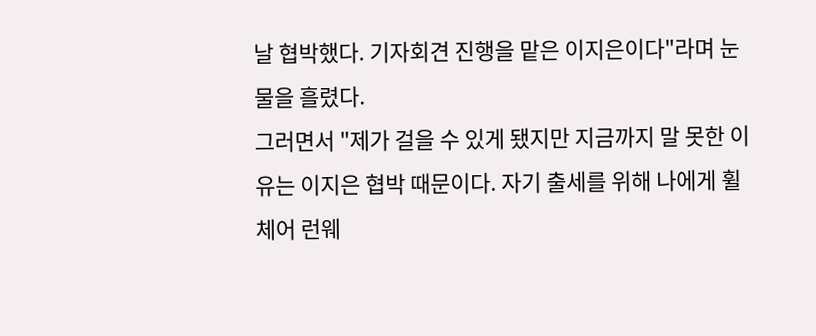날 협박했다. 기자회견 진행을 맡은 이지은이다"라며 눈물을 흘렸다.
그러면서 "제가 걸을 수 있게 됐지만 지금까지 말 못한 이유는 이지은 협박 때문이다. 자기 출세를 위해 나에게 휠체어 런웨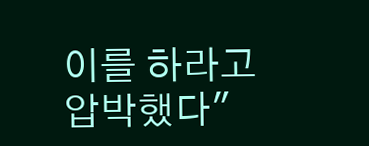이를 하라고 압박했다"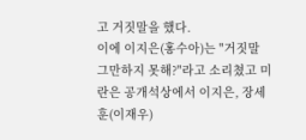고 거짓말을 했다.
이에 이지은(홍수아)는 "거짓말 그만하지 못해?"라고 소리쳤고 미란은 공개석상에서 이지은, 장세훈(이재우)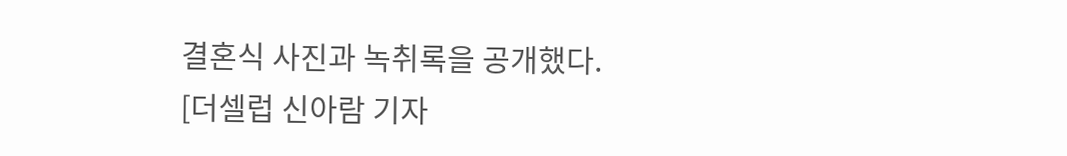결혼식 사진과 녹취록을 공개했다.
[더셀럽 신아람 기자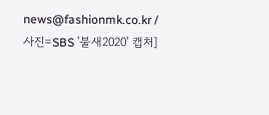news@fashionmk.co.kr / 사진=SBS '불새2020' 캡처]